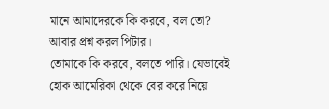মানে আমাদেরকে কি করবে, বল তো? আবার প্রশ্ন করল পিটার।
তোমাকে কি করবে, বলতে পারি। যেভাবেই হোক আমেরিকা থেকে বের করে নিয়ে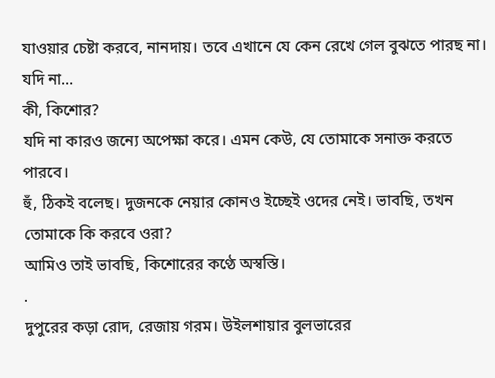যাওয়ার চেষ্টা করবে, নানদায়। তবে এখানে যে কেন রেখে গেল বুঝতে পারছ না। যদি না…
কী, কিশোর?
যদি না কারও জন্যে অপেক্ষা করে। এমন কেউ, যে তোমাকে সনাক্ত করতে পারবে।
হুঁ, ঠিকই বলেছ। দুজনকে নেয়ার কোনও ইচ্ছেই ওদের নেই। ভাবছি, তখন তোমাকে কি করবে ওরা?
আমিও তাই ভাবছি, কিশোরের কণ্ঠে অস্বস্তি।
.
দুপুরের কড়া রোদ, রেজায় গরম। উইলশায়ার বুলভারের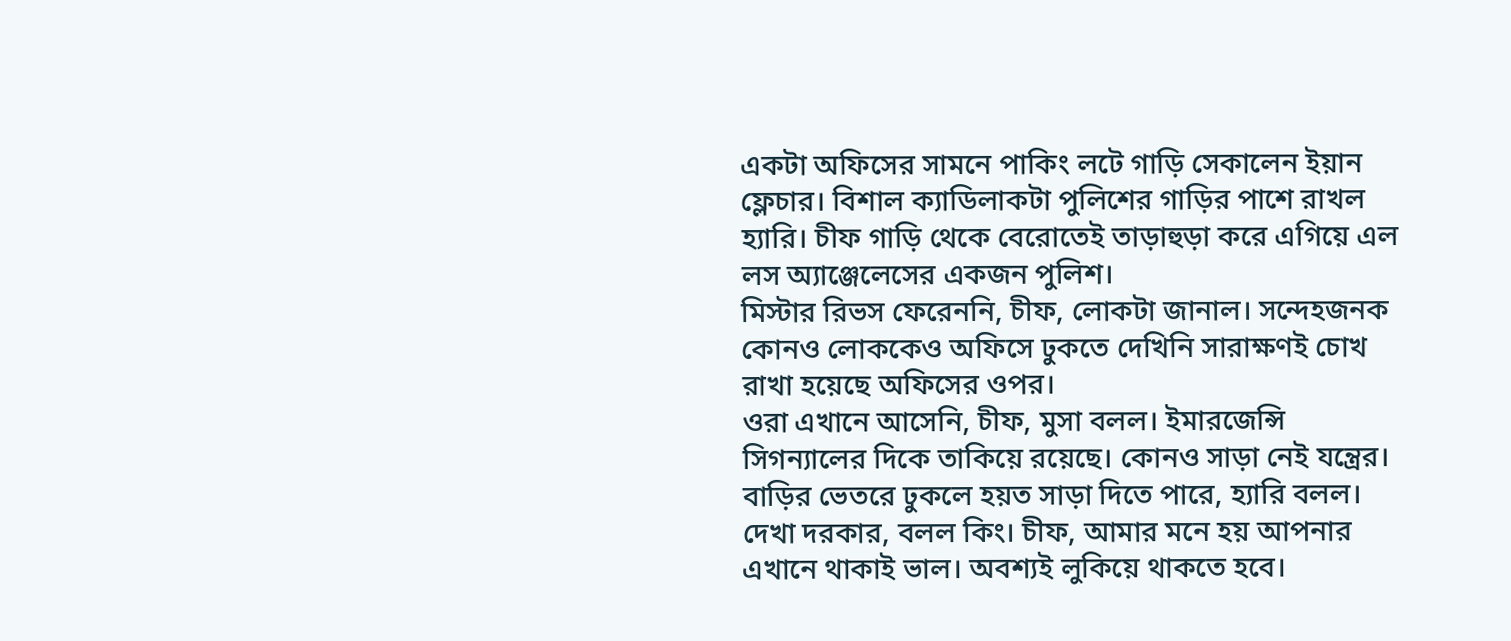একটা অফিসের সামনে পাকিং লটে গাড়ি সেকালেন ইয়ান ফ্লেচার। বিশাল ক্যাডিলাকটা পুলিশের গাড়ির পাশে রাখল হ্যারি। চীফ গাড়ি থেকে বেরোতেই তাড়াহুড়া করে এগিয়ে এল লস অ্যাঞ্জেলেসের একজন পুলিশ।
মিস্টার রিভস ফেরেননি, চীফ, লোকটা জানাল। সন্দেহজনক কোনও লোককেও অফিসে ঢুকতে দেখিনি সারাক্ষণই চোখ রাখা হয়েছে অফিসের ওপর।
ওরা এখানে আসেনি, চীফ, মুসা বলল। ইমারজেন্সি সিগন্যালের দিকে তাকিয়ে রয়েছে। কোনও সাড়া নেই যন্ত্রের।
বাড়ির ভেতরে ঢুকলে হয়ত সাড়া দিতে পারে, হ্যারি বলল।
দেখা দরকার, বলল কিং। চীফ, আমার মনে হয় আপনার এখানে থাকাই ভাল। অবশ্যই লুকিয়ে থাকতে হবে।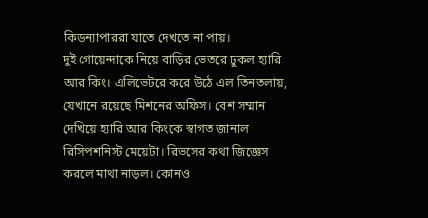কিডন্যাপাররা যাতে দেখতে না পায়।
দুই গোয়েন্দাকে নিয়ে বাড়ির ভেতরে ঢুকল হ্যারি আর কিং। এলিভেটরে করে উঠে এল তিনতলায়, যেখানে রয়েছে মিশনের অফিস। বেশ সম্মান দেখিয়ে হ্যারি আর কিংকে স্বাগত জানাল রিসিপশনিস্ট মেয়েটা। রিভসের কথা জিজ্ঞেস করলে মাথা নাড়ল। কোনও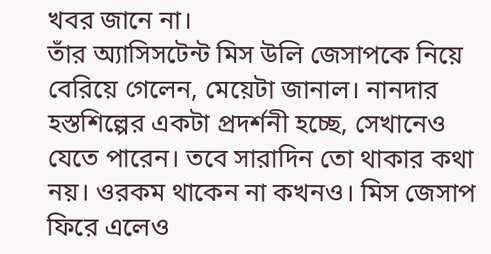খবর জানে না।
তাঁর অ্যাসিসটেন্ট মিস উলি জেসাপকে নিয়ে বেরিয়ে গেলেন, মেয়েটা জানাল। নানদার হস্তশিল্পের একটা প্রদর্শনী হচ্ছে, সেখানেও যেতে পারেন। তবে সারাদিন তো থাকার কথা নয়। ওরকম থাকেন না কখনও। মিস জেসাপ ফিরে এলেও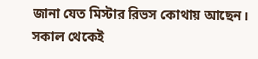জানা যেত মিস্টার রিভস কোথায় আছেন। সকাল থেকেই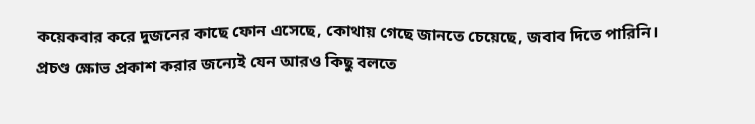কয়েকবার করে দুজনের কাছে ফোন এসেছে, কোথায় গেছে জানতে চেয়েছে, জবাব দিতে পারিনি।
প্রচণ্ড ক্ষোভ প্রকাশ করার জন্যেই যেন আরও কিছু বলতে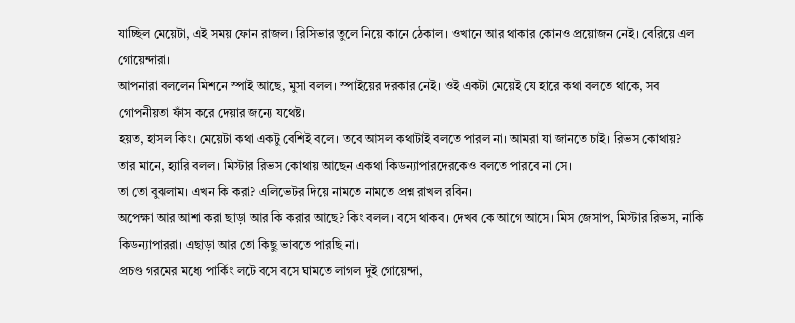যাচ্ছিল মেয়েটা, এই সময় ফোন রাজল। রিসিভার তুলে নিয়ে কানে ঠেকাল। ওখানে আর থাকার কোনও প্রয়োজন নেই। বেরিয়ে এল গোয়েন্দারা।
আপনারা বললেন মিশনে স্পাই আছে, মুসা বলল। স্পাইয়ের দরকার নেই। ওই একটা মেয়েই যে হারে কথা বলতে থাকে, সব গোপনীয়তা ফাঁস করে দেয়ার জন্যে যথেষ্ট।
হয়ত, হাসল কিং। মেয়েটা কথা একটু বেশিই বলে। তবে আসল কথাটাই বলতে পারল না। আমরা যা জানতে চাই। রিভস কোথায়?
তার মানে, হ্যারি বলল। মিস্টার রিভস কোথায় আছেন একথা কিডন্যাপারদেরকেও বলতে পারবে না সে।
তা তো বুঝলাম। এখন কি করা? এলিভেটর দিয়ে নামতে নামতে প্রশ্ন রাখল রবিন।
অপেক্ষা আর আশা করা ছাড়া আর কি করার আছে? কিং বলল। বসে থাকব। দেখব কে আগে আসে। মিস জেসাপ, মিস্টার রিভস, নাকি কিডন্যাপাররা। এছাড়া আর তো কিছু ভাবতে পারছি না।
প্রচণ্ড গরমের মধ্যে পার্কিং লটে বসে বসে ঘামতে লাগল দুই গোয়েন্দা,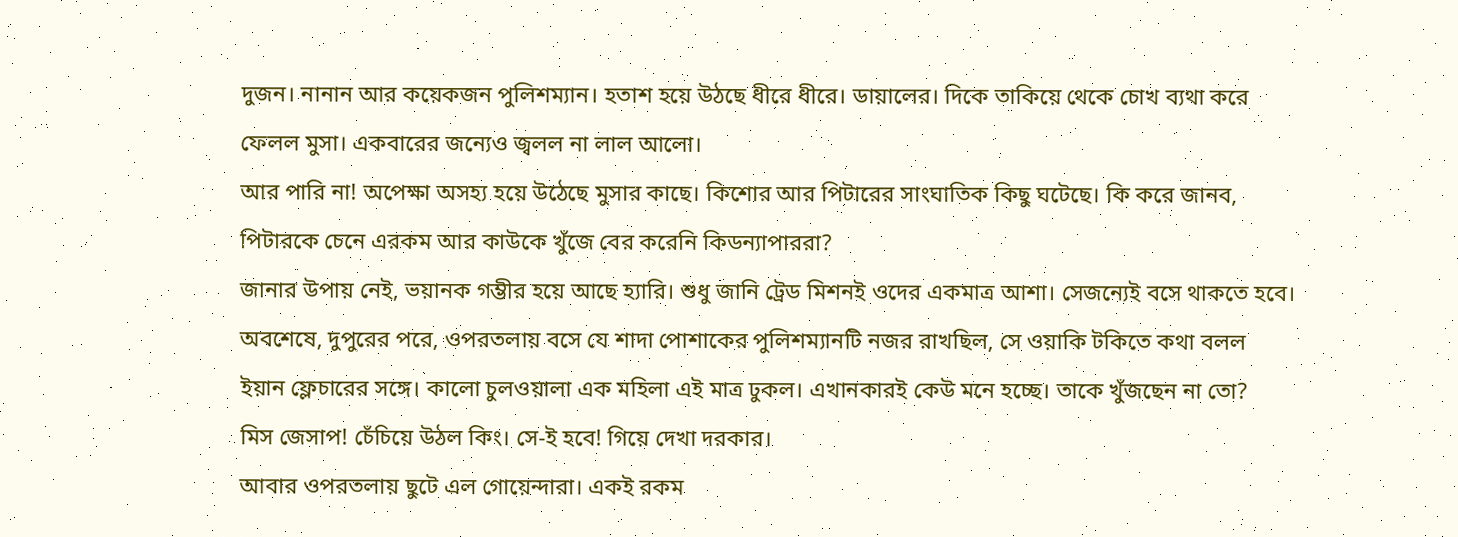দুজন। নানান আর কয়েকজন পুলিশম্যান। হতাশ হয়ে উঠছে ধীরে ধীরে। ডায়ালের। দিকে তাকিয়ে থেকে চোখ ব্যথা করে ফেলল মুসা। একবারের জন্যেও জ্বলল না লাল আলো।
আর পারি না! অপেক্ষা অসহ্য হয়ে উঠেছে মুসার কাছে। কিশোর আর পিটারের সাংঘাতিক কিছু ঘটেছে। কি করে জানব, পিটারকে চেনে এরকম আর কাউকে খুঁজে বের করেনি কিডন্যাপাররা?
জানার উপায় নেই, ভয়ানক গম্ভীর হয়ে আছে হ্যারি। শুধু জানি ট্রেড মিশনই ওদের একমাত্র আশা। সেজন্যেই বসে থাকতে হবে।
অবশেষে, দুপুরের পরে, ওপরতলায় বসে যে শাদা পোশাকের পুলিশম্যানটি নজর রাখছিল, সে ওয়াকি টকিতে কথা বলল ইয়ান ফ্লেচারের সঙ্গে। কালো চুলওয়ালা এক মহিলা এই মাত্র ঢুকল। এখানকারই কেউ মনে হচ্ছে। তাকে খুঁজছেন না তো?
মিস জেসাপ! চেঁচিয়ে উঠল কিং। সে-ই হবে! গিয়ে দেখা দরকার।
আবার ওপরতলায় ছুটে এল গোয়েন্দারা। একই রকম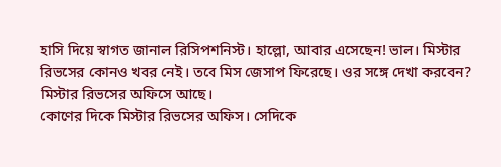হাসি দিয়ে স্বাগত জানাল রিসিপশনিস্ট। হাল্লো, আবার এসেছেন! ভাল। মিস্টার রিভসের কোনও খবর নেই। তবে মিস জেসাপ ফিরেছে। ওর সঙ্গে দেখা করবেন? মিস্টার রিভসের অফিসে আছে।
কোণের দিকে মিস্টার রিভসের অফিস। সেদিকে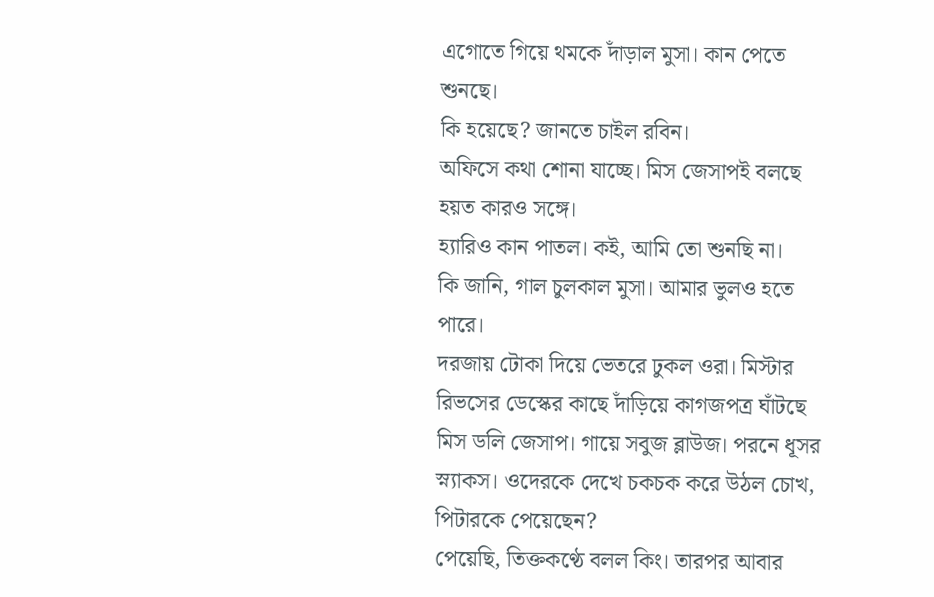এগোতে গিয়ে থমকে দাঁড়াল মুসা। কান পেতে শুনছে।
কি হয়েছে? জানতে চাইল রবিন।
অফিসে কথা শোনা যাচ্ছে। মিস জেসাপই বলছে হয়ত কারও সঙ্গে।
হ্যারিও কান পাতল। কই, আমি তো শুনছি না।
কি জানি, গাল চুলকাল মুসা। আমার ভুলও হতে পারে।
দরজায় টোকা দিয়ে ভেতরে ঢুকল ওরা। মিস্টার রিভসের ডেস্কের কাছে দাঁড়িয়ে কাগজপত্র ঘাঁটছে মিস ডলি জেসাপ। গায়ে সবুজ ব্লাউজ। পরনে ধূসর স্ন্যাকস। ওদেরকে দেখে চকচক করে উঠল চোখ, পিটারকে পেয়েছেন?
পেয়েছি, তিক্তকণ্ঠে বলল কিং। তারপর আবার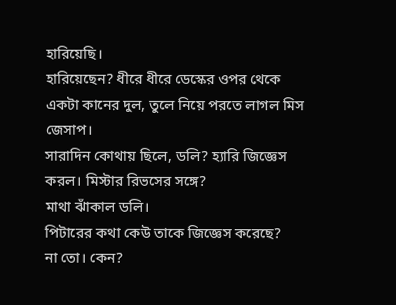হারিয়েছি।
হারিয়েছেন? ধীরে ধীরে ডেস্কের ওপর থেকে একটা কানের দুল, তুলে নিয়ে পরতে লাগল মিস জেসাপ।
সারাদিন কোথায় ছিলে, ডলি? হ্যারি জিজ্ঞেস করল। মিস্টার রিভসের সঙ্গে?
মাথা ঝাঁকাল ডলি।
পিটারের কথা কেউ তাকে জিজ্ঞেস করেছে?
না তো। কেন?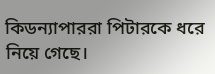কিডন্যাপাররা পিটারকে ধরে নিয়ে গেছে।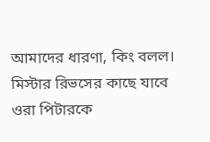আমাদের ধারণা, কিং বলল। মিস্টার রিভসের কাছে যাবে ওরা পিটারকে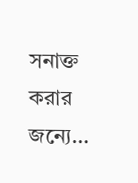সনাক্ত করার জন্যে…